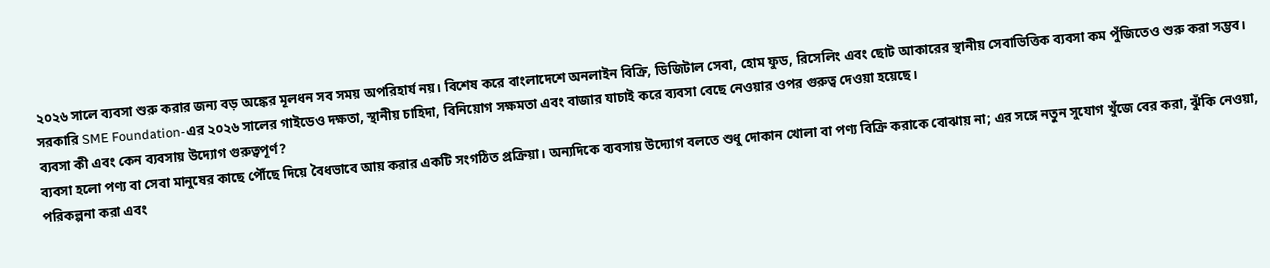২০২৬ সালে ব্যবসা শুরু করার জন্য বড় অঙ্কের মূলধন সব সময় অপরিহার্য নয়। বিশেষ করে বাংলাদেশে অনলাইন বিক্রি, ডিজিটাল সেবা, হোম ফুড, রিসেলিং এবং ছোট আকারের স্থানীয় সেবাভিত্তিক ব্যবসা কম পুঁজিতেও শুরু করা সম্ভব। সরকারি SME Foundation-এর ২০২৬ সালের গাইডেও দক্ষতা, স্থানীয় চাহিদা, বিনিয়োগ সক্ষমতা এবং বাজার যাচাই করে ব্যবসা বেছে নেওয়ার ওপর গুরুত্ব দেওয়া হয়েছে।
ব্যবসা কী এবং কেন ব্যবসায় উদ্যোগ গুরুত্বপূর্ণ?
ব্যবসা হলো পণ্য বা সেবা মানুষের কাছে পৌঁছে দিয়ে বৈধভাবে আয় করার একটি সংগঠিত প্রক্রিয়া। অন্যদিকে ব্যবসায় উদ্যোগ বলতে শুধু দোকান খোলা বা পণ্য বিক্রি করাকে বোঝায় না; এর সঙ্গে নতুন সুযোগ খুঁজে বের করা, ঝুঁকি নেওয়া, পরিকল্পনা করা এবং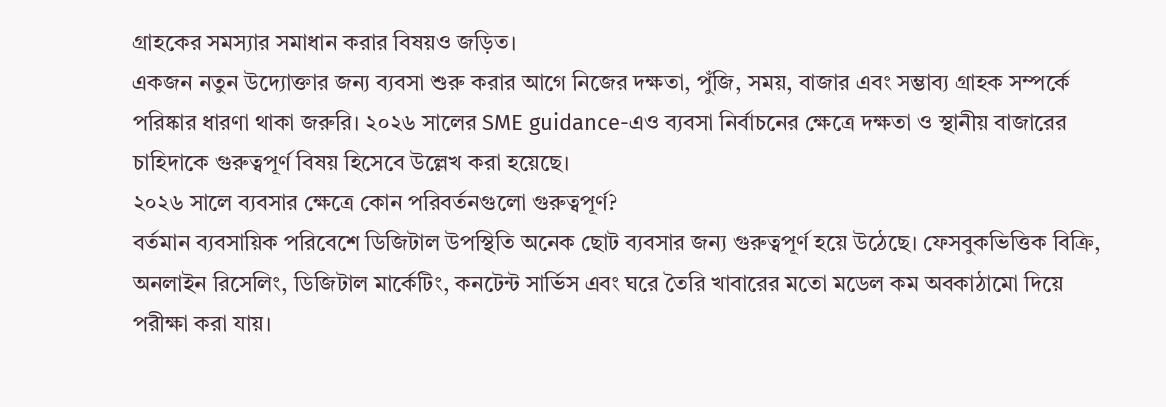গ্রাহকের সমস্যার সমাধান করার বিষয়ও জড়িত।
একজন নতুন উদ্যোক্তার জন্য ব্যবসা শুরু করার আগে নিজের দক্ষতা, পুঁজি, সময়, বাজার এবং সম্ভাব্য গ্রাহক সম্পর্কে পরিষ্কার ধারণা থাকা জরুরি। ২০২৬ সালের SME guidance-এও ব্যবসা নির্বাচনের ক্ষেত্রে দক্ষতা ও স্থানীয় বাজারের চাহিদাকে গুরুত্বপূর্ণ বিষয় হিসেবে উল্লেখ করা হয়েছে।
২০২৬ সালে ব্যবসার ক্ষেত্রে কোন পরিবর্তনগুলো গুরুত্বপূর্ণ?
বর্তমান ব্যবসায়িক পরিবেশে ডিজিটাল উপস্থিতি অনেক ছোট ব্যবসার জন্য গুরুত্বপূর্ণ হয়ে উঠেছে। ফেসবুকভিত্তিক বিক্রি, অনলাইন রিসেলিং, ডিজিটাল মার্কেটিং, কনটেন্ট সার্ভিস এবং ঘরে তৈরি খাবারের মতো মডেল কম অবকাঠামো দিয়ে পরীক্ষা করা যায়।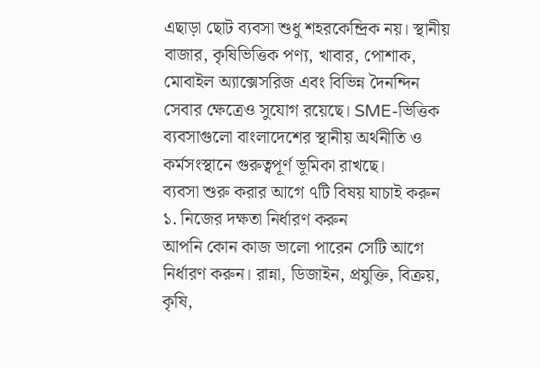এছাড়া ছোট ব্যবসা শুধু শহরকেন্দ্রিক নয়। স্থানীয় বাজার, কৃষিভিত্তিক পণ্য, খাবার, পোশাক, মোবাইল অ্যাক্সেসরিজ এবং বিভিন্ন দৈনন্দিন সেবার ক্ষেত্রেও সুযোগ রয়েছে। SME-ভিত্তিক ব্যবসাগুলো বাংলাদেশের স্থানীয় অর্থনীতি ও কর্মসংস্থানে গুরুত্বপূর্ণ ভূমিকা রাখছে।
ব্যবসা শুরু করার আগে ৭টি বিষয় যাচাই করুন
১. নিজের দক্ষতা নির্ধারণ করুন
আপনি কোন কাজ ভালো পারেন সেটি আগে নির্ধারণ করুন। রান্না, ডিজাইন, প্রযুক্তি, বিক্রয়, কৃষি,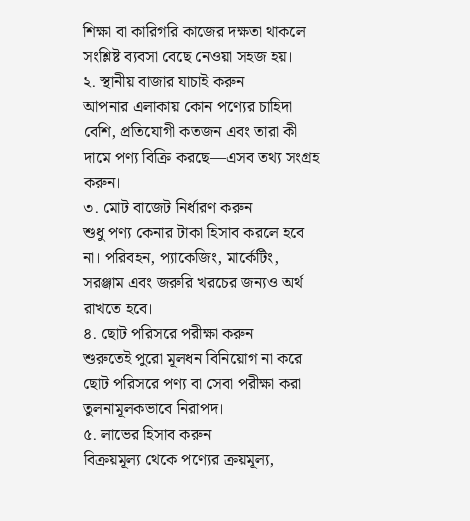শিক্ষা বা কারিগরি কাজের দক্ষতা থাকলে সংশ্লিষ্ট ব্যবসা বেছে নেওয়া সহজ হয়।
২. স্থানীয় বাজার যাচাই করুন
আপনার এলাকায় কোন পণ্যের চাহিদা বেশি, প্রতিযোগী কতজন এবং তারা কী দামে পণ্য বিক্রি করছে—এসব তথ্য সংগ্রহ করুন।
৩. মোট বাজেট নির্ধারণ করুন
শুধু পণ্য কেনার টাকা হিসাব করলে হবে না। পরিবহন, প্যাকেজিং, মার্কেটিং, সরঞ্জাম এবং জরুরি খরচের জন্যও অর্থ রাখতে হবে।
৪. ছোট পরিসরে পরীক্ষা করুন
শুরুতেই পুরো মূলধন বিনিয়োগ না করে ছোট পরিসরে পণ্য বা সেবা পরীক্ষা করা তুলনামূলকভাবে নিরাপদ।
৫. লাভের হিসাব করুন
বিক্রয়মূল্য থেকে পণ্যের ক্রয়মূল্য,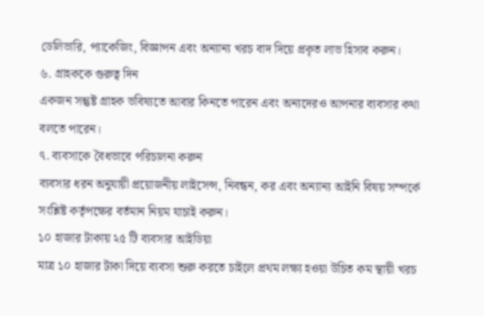ডেলিভারি, প্যাকেজিং, বিজ্ঞাপন এবং অন্যান্য খরচ বাদ দিয়ে প্রকৃত লাভ হিসাব করুন।
৬. গ্রাহককে গুরুত্ব দিন
একজন সন্তুষ্ট গ্রাহক ভবিষ্যতে আবার কিনতে পারেন এবং অন্যদেরও আপনার ব্যবসার কথা বলতে পারেন।
৭. ব্যবসাকে বৈধভাবে পরিচালনা করুন
ব্যবসার ধরন অনুযায়ী প্রয়োজনীয় লাইসেন্স, নিবন্ধন, কর এবং অন্যান্য আইনি বিষয় সম্পর্কে সংশ্লিষ্ট কর্তৃপক্ষের বর্তমান নিয়ম যাচাই করুন।
১০ হাজার টাকায় ২৫ টি ব্যবসার আইডিয়া
মাত্র ১০ হাজার টাকা দিয়ে ব্যবসা শুরু করতে চাইলে প্রথম লক্ষ্য হওয়া উচিত কম স্থায়ী খরচ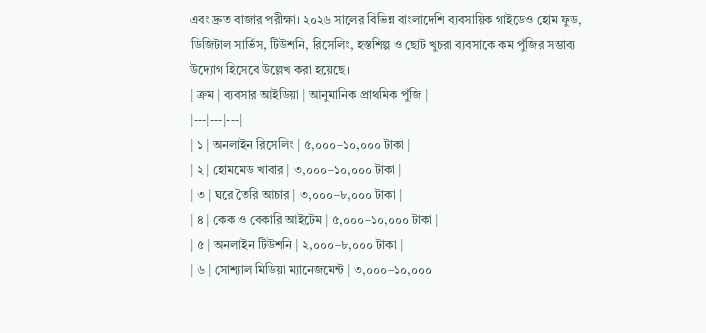এবং দ্রুত বাজার পরীক্ষা। ২০২৬ সালের বিভিন্ন বাংলাদেশি ব্যবসায়িক গাইডেও হোম ফুড, ডিজিটাল সার্ভিস, টিউশনি, রিসেলিং, হস্তশিল্প ও ছোট খুচরা ব্যবসাকে কম পুঁজির সম্ভাব্য উদ্যোগ হিসেবে উল্লেখ করা হয়েছে।
| ক্রম | ব্যবসার আইডিয়া | আনুমানিক প্রাথমিক পুঁজি |
|---|---|---|
| ১ | অনলাইন রিসেলিং | ৫,০০০–১০,০০০ টাকা |
| ২ | হোমমেড খাবার | ৩,০০০–১০,০০০ টাকা |
| ৩ | ঘরে তৈরি আচার | ৩,০০০–৮,০০০ টাকা |
| ৪ | কেক ও বেকারি আইটেম | ৫,০০০–১০,০০০ টাকা |
| ৫ | অনলাইন টিউশনি | ২,০০০–৮,০০০ টাকা |
| ৬ | সোশ্যাল মিডিয়া ম্যানেজমেন্ট | ৩,০০০–১০,০০০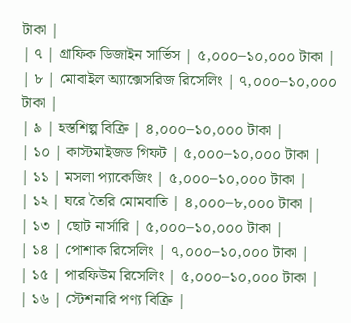টাকা |
| ৭ | গ্রাফিক ডিজাইন সার্ভিস | ৫,০০০–১০,০০০ টাকা |
| ৮ | মোবাইল অ্যাক্সেসরিজ রিসেলিং | ৭,০০০–১০,০০০ টাকা |
| ৯ | হস্তশিল্প বিক্রি | ৪,০০০–১০,০০০ টাকা |
| ১০ | কাস্টমাইজড গিফট | ৫,০০০–১০,০০০ টাকা |
| ১১ | মসলা প্যাকেজিং | ৫,০০০–১০,০০০ টাকা |
| ১২ | ঘরে তৈরি মোমবাতি | ৪,০০০–৮,০০০ টাকা |
| ১৩ | ছোট নার্সারি | ৫,০০০–১০,০০০ টাকা |
| ১৪ | পোশাক রিসেলিং | ৭,০০০–১০,০০০ টাকা |
| ১৫ | পারফিউম রিসেলিং | ৫,০০০–১০,০০০ টাকা |
| ১৬ | স্টেশনারি পণ্য বিক্রি |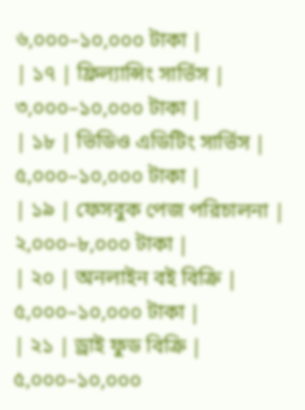৬,০০০–১০,০০০ টাকা |
| ১৭ | ফ্রিল্যান্সিং সার্ভিস | ৩,০০০–১০,০০০ টাকা |
| ১৮ | ভিডিও এডিটিং সার্ভিস | ৫,০০০–১০,০০০ টাকা |
| ১৯ | ফেসবুক পেজ পরিচালনা | ২,০০০–৮,০০০ টাকা |
| ২০ | অনলাইন বই বিক্রি | ৫,০০০–১০,০০০ টাকা |
| ২১ | ড্রাই ফুড বিক্রি | ৫,০০০–১০,০০০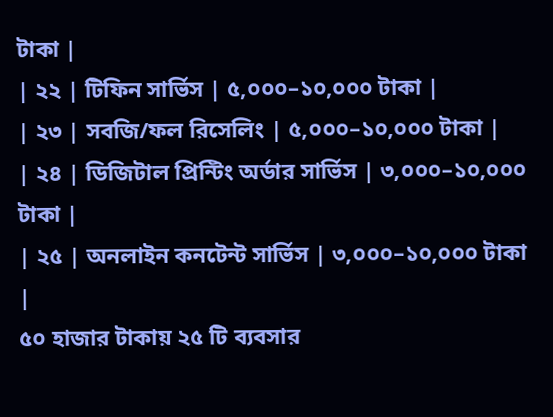টাকা |
| ২২ | টিফিন সার্ভিস | ৫,০০০–১০,০০০ টাকা |
| ২৩ | সবজি/ফল রিসেলিং | ৫,০০০–১০,০০০ টাকা |
| ২৪ | ডিজিটাল প্রিন্টিং অর্ডার সার্ভিস | ৩,০০০–১০,০০০ টাকা |
| ২৫ | অনলাইন কনটেন্ট সার্ভিস | ৩,০০০–১০,০০০ টাকা |
৫০ হাজার টাকায় ২৫ টি ব্যবসার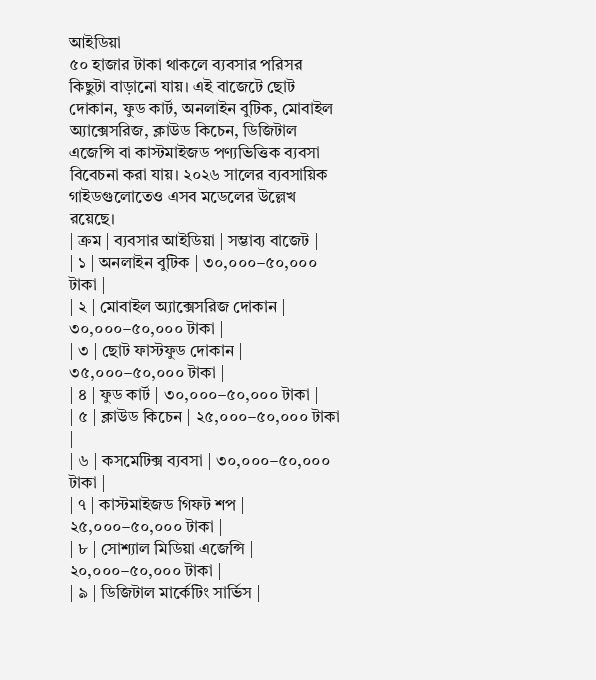আইডিয়া
৫০ হাজার টাকা থাকলে ব্যবসার পরিসর কিছুটা বাড়ানো যায়। এই বাজেটে ছোট দোকান, ফুড কার্ট, অনলাইন বুটিক, মোবাইল অ্যাক্সেসরিজ, ক্লাউড কিচেন, ডিজিটাল এজেন্সি বা কাস্টমাইজড পণ্যভিত্তিক ব্যবসা বিবেচনা করা যায়। ২০২৬ সালের ব্যবসায়িক গাইডগুলোতেও এসব মডেলের উল্লেখ রয়েছে।
| ক্রম | ব্যবসার আইডিয়া | সম্ভাব্য বাজেট |
| ১ | অনলাইন বুটিক | ৩০,০০০–৫০,০০০ টাকা |
| ২ | মোবাইল অ্যাক্সেসরিজ দোকান | ৩০,০০০–৫০,০০০ টাকা |
| ৩ | ছোট ফাস্টফুড দোকান | ৩৫,০০০–৫০,০০০ টাকা |
| ৪ | ফুড কার্ট | ৩০,০০০–৫০,০০০ টাকা |
| ৫ | ক্লাউড কিচেন | ২৫,০০০–৫০,০০০ টাকা |
| ৬ | কসমেটিক্স ব্যবসা | ৩০,০০০–৫০,০০০ টাকা |
| ৭ | কাস্টমাইজড গিফট শপ | ২৫,০০০–৫০,০০০ টাকা |
| ৮ | সোশ্যাল মিডিয়া এজেন্সি | ২০,০০০–৫০,০০০ টাকা |
| ৯ | ডিজিটাল মার্কেটিং সার্ভিস |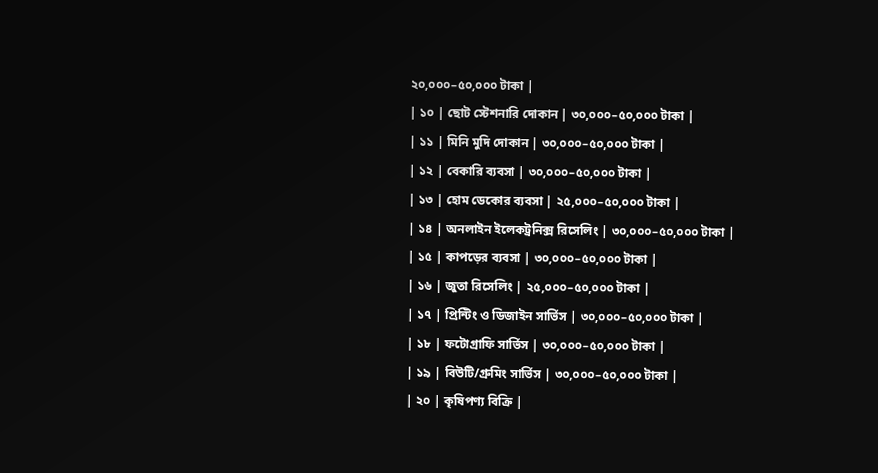২০,০০০–৫০,০০০ টাকা |
| ১০ | ছোট স্টেশনারি দোকান | ৩০,০০০–৫০,০০০ টাকা |
| ১১ | মিনি মুদি দোকান | ৩০,০০০–৫০,০০০ টাকা |
| ১২ | বেকারি ব্যবসা | ৩০,০০০–৫০,০০০ টাকা |
| ১৩ | হোম ডেকোর ব্যবসা | ২৫,০০০–৫০,০০০ টাকা |
| ১৪ | অনলাইন ইলেকট্রনিক্স রিসেলিং | ৩০,০০০–৫০,০০০ টাকা |
| ১৫ | কাপড়ের ব্যবসা | ৩০,০০০–৫০,০০০ টাকা |
| ১৬ | জুতা রিসেলিং | ২৫,০০০–৫০,০০০ টাকা |
| ১৭ | প্রিন্টিং ও ডিজাইন সার্ভিস | ৩০,০০০–৫০,০০০ টাকা |
| ১৮ | ফটোগ্রাফি সার্ভিস | ৩০,০০০–৫০,০০০ টাকা |
| ১৯ | বিউটি/গ্রুমিং সার্ভিস | ৩০,০০০–৫০,০০০ টাকা |
| ২০ | কৃষিপণ্য বিক্রি |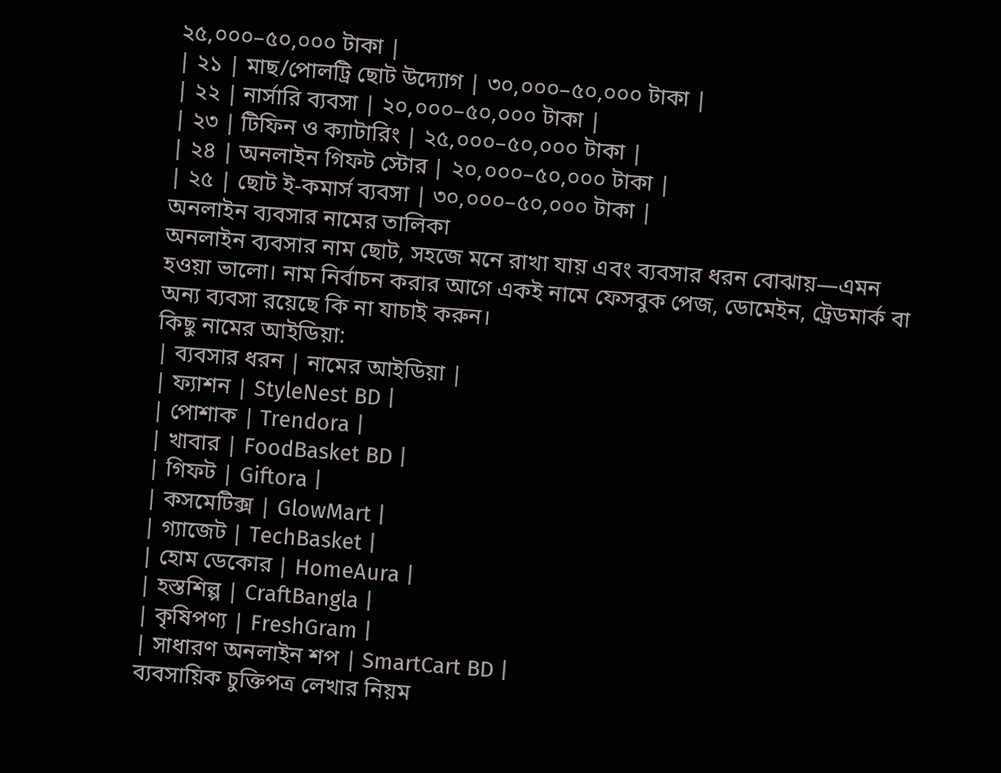২৫,০০০–৫০,০০০ টাকা |
| ২১ | মাছ/পোলট্রি ছোট উদ্যোগ | ৩০,০০০–৫০,০০০ টাকা |
| ২২ | নার্সারি ব্যবসা | ২০,০০০–৫০,০০০ টাকা |
| ২৩ | টিফিন ও ক্যাটারিং | ২৫,০০০–৫০,০০০ টাকা |
| ২৪ | অনলাইন গিফট স্টোর | ২০,০০০–৫০,০০০ টাকা |
| ২৫ | ছোট ই-কমার্স ব্যবসা | ৩০,০০০–৫০,০০০ টাকা |
অনলাইন ব্যবসার নামের তালিকা
অনলাইন ব্যবসার নাম ছোট, সহজে মনে রাখা যায় এবং ব্যবসার ধরন বোঝায়—এমন হওয়া ভালো। নাম নির্বাচন করার আগে একই নামে ফেসবুক পেজ, ডোমেইন, ট্রেডমার্ক বা অন্য ব্যবসা রয়েছে কি না যাচাই করুন।
কিছু নামের আইডিয়া:
| ব্যবসার ধরন | নামের আইডিয়া |
| ফ্যাশন | StyleNest BD |
| পোশাক | Trendora |
| খাবার | FoodBasket BD |
| গিফট | Giftora |
| কসমেটিক্স | GlowMart |
| গ্যাজেট | TechBasket |
| হোম ডেকোর | HomeAura |
| হস্তশিল্প | CraftBangla |
| কৃষিপণ্য | FreshGram |
| সাধারণ অনলাইন শপ | SmartCart BD |
ব্যবসায়িক চুক্তিপত্র লেখার নিয়ম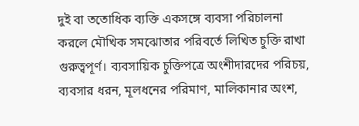দুই বা ততোধিক ব্যক্তি একসঙ্গে ব্যবসা পরিচালনা করলে মৌখিক সমঝোতার পরিবর্তে লিখিত চুক্তি রাখা গুরুত্বপূর্ণ। ব্যবসায়িক চুক্তিপত্রে অংশীদারদের পরিচয়, ব্যবসার ধরন, মূলধনের পরিমাণ, মালিকানার অংশ,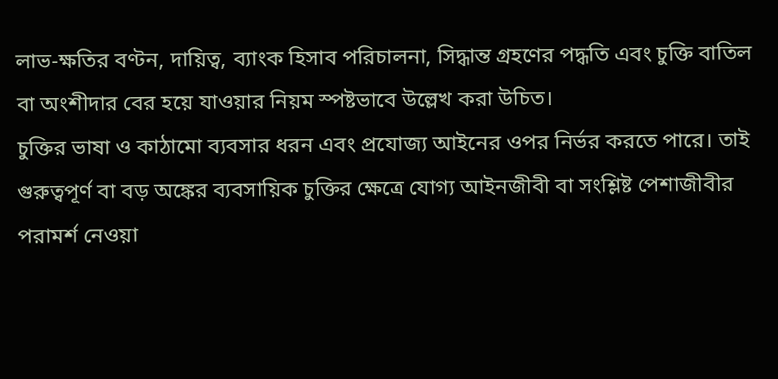লাভ-ক্ষতির বণ্টন, দায়িত্ব, ব্যাংক হিসাব পরিচালনা, সিদ্ধান্ত গ্রহণের পদ্ধতি এবং চুক্তি বাতিল বা অংশীদার বের হয়ে যাওয়ার নিয়ম স্পষ্টভাবে উল্লেখ করা উচিত।
চুক্তির ভাষা ও কাঠামো ব্যবসার ধরন এবং প্রযোজ্য আইনের ওপর নির্ভর করতে পারে। তাই গুরুত্বপূর্ণ বা বড় অঙ্কের ব্যবসায়িক চুক্তির ক্ষেত্রে যোগ্য আইনজীবী বা সংশ্লিষ্ট পেশাজীবীর পরামর্শ নেওয়া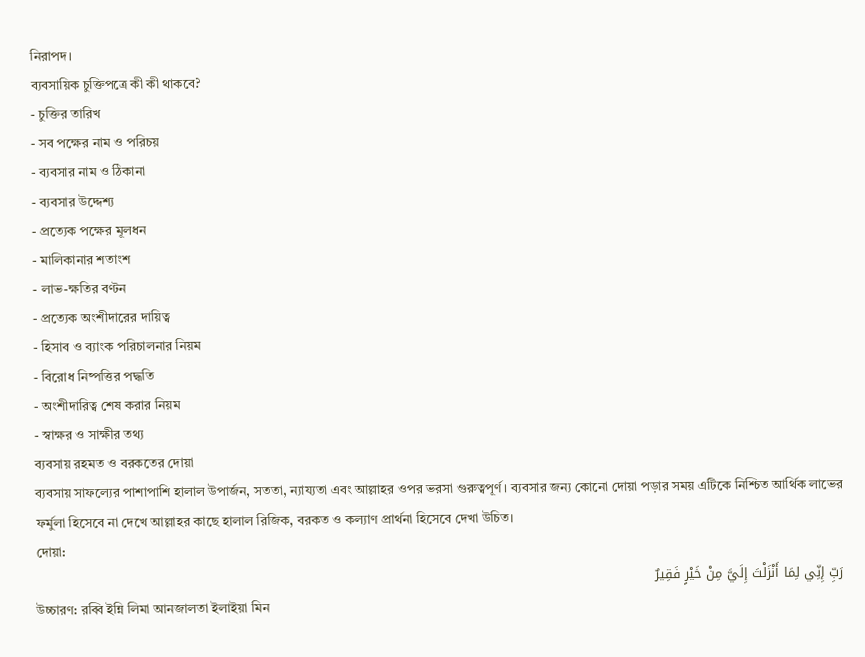নিরাপদ।
ব্যবসায়িক চুক্তিপত্রে কী কী থাকবে?
- চুক্তির তারিখ
- সব পক্ষের নাম ও পরিচয়
- ব্যবসার নাম ও ঠিকানা
- ব্যবসার উদ্দেশ্য
- প্রত্যেক পক্ষের মূলধন
- মালিকানার শতাংশ
- লাভ-ক্ষতির বণ্টন
- প্রত্যেক অংশীদারের দায়িত্ব
- হিসাব ও ব্যাংক পরিচালনার নিয়ম
- বিরোধ নিষ্পত্তির পদ্ধতি
- অংশীদারিত্ব শেষ করার নিয়ম
- স্বাক্ষর ও সাক্ষীর তথ্য
ব্যবসায় রহমত ও বরকতের দোয়া
ব্যবসায় সাফল্যের পাশাপাশি হালাল উপার্জন, সততা, ন্যায্যতা এবং আল্লাহর ওপর ভরসা গুরুত্বপূর্ণ। ব্যবসার জন্য কোনো দোয়া পড়ার সময় এটিকে নিশ্চিত আর্থিক লাভের ফর্মুলা হিসেবে না দেখে আল্লাহর কাছে হালাল রিজিক, বরকত ও কল্যাণ প্রার্থনা হিসেবে দেখা উচিত।
দোয়া:
رَبِّ إِنِّي لِمَا أَنْزَلْتَ إِلَيَّ مِنْ خَيْرٍ فَقِيرٌ
উচ্চারণ: রব্বি ইন্নি লিমা আনজালতা ইলাইয়া মিন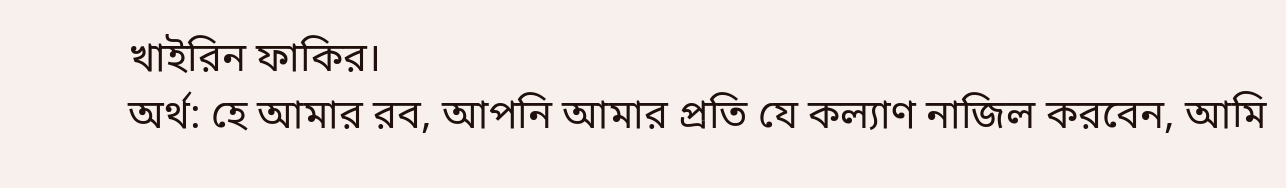খাইরিন ফাকির।
অর্থ: হে আমার রব, আপনি আমার প্রতি যে কল্যাণ নাজিল করবেন, আমি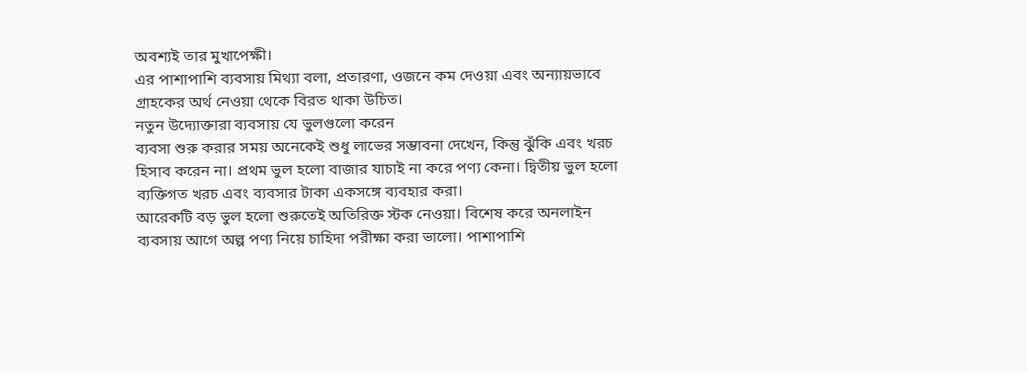অবশ্যই তার মুখাপেক্ষী।
এর পাশাপাশি ব্যবসায় মিথ্যা বলা, প্রতারণা, ওজনে কম দেওয়া এবং অন্যায়ভাবে গ্রাহকের অর্থ নেওয়া থেকে বিরত থাকা উচিত।
নতুন উদ্যোক্তারা ব্যবসায় যে ভুলগুলো করেন
ব্যবসা শুরু করার সময় অনেকেই শুধু লাভের সম্ভাবনা দেখেন, কিন্তু ঝুঁকি এবং খরচ হিসাব করেন না। প্রথম ভুল হলো বাজার যাচাই না করে পণ্য কেনা। দ্বিতীয় ভুল হলো ব্যক্তিগত খরচ এবং ব্যবসার টাকা একসঙ্গে ব্যবহার করা।
আরেকটি বড় ভুল হলো শুরুতেই অতিরিক্ত স্টক নেওয়া। বিশেষ করে অনলাইন ব্যবসায় আগে অল্প পণ্য নিয়ে চাহিদা পরীক্ষা করা ভালো। পাশাপাশি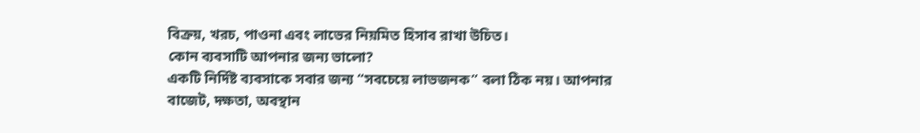বিক্রয়, খরচ, পাওনা এবং লাভের নিয়মিত হিসাব রাখা উচিত।
কোন ব্যবসাটি আপনার জন্য ভালো?
একটি নির্দিষ্ট ব্যবসাকে সবার জন্য “সবচেয়ে লাভজনক” বলা ঠিক নয়। আপনার বাজেট, দক্ষতা, অবস্থান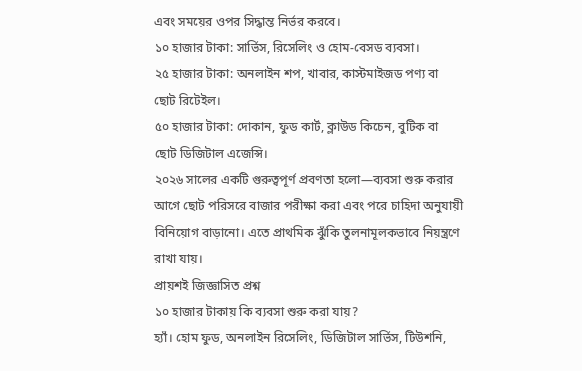এবং সময়ের ওপর সিদ্ধান্ত নির্ভর করবে।
১০ হাজার টাকা: সার্ভিস, রিসেলিং ও হোম-বেসড ব্যবসা।
২৫ হাজার টাকা: অনলাইন শপ, খাবার, কাস্টমাইজড পণ্য বা ছোট রিটেইল।
৫০ হাজার টাকা: দোকান, ফুড কার্ট, ক্লাউড কিচেন, বুটিক বা ছোট ডিজিটাল এজেন্সি।
২০২৬ সালের একটি গুরুত্বপূর্ণ প্রবণতা হলো—ব্যবসা শুরু করার আগে ছোট পরিসরে বাজার পরীক্ষা করা এবং পরে চাহিদা অনুযায়ী বিনিয়োগ বাড়ানো। এতে প্রাথমিক ঝুঁকি তুলনামূলকভাবে নিয়ন্ত্রণে রাখা যায়।
প্রায়শই জিজ্ঞাসিত প্রশ্ন
১০ হাজার টাকায় কি ব্যবসা শুরু করা যায়?
হ্যাঁ। হোম ফুড, অনলাইন রিসেলিং, ডিজিটাল সার্ভিস, টিউশনি,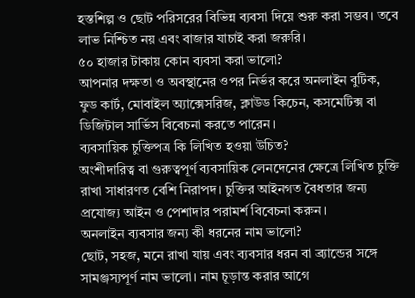হস্তশিল্প ও ছোট পরিসরের বিভিন্ন ব্যবসা দিয়ে শুরু করা সম্ভব। তবে লাভ নিশ্চিত নয় এবং বাজার যাচাই করা জরুরি।
৫০ হাজার টাকায় কোন ব্যবসা করা ভালো?
আপনার দক্ষতা ও অবস্থানের ওপর নির্ভর করে অনলাইন বুটিক, ফুড কার্ট, মোবাইল অ্যাক্সেসরিজ, ক্লাউড কিচেন, কসমেটিক্স বা ডিজিটাল সার্ভিস বিবেচনা করতে পারেন।
ব্যবসায়িক চুক্তিপত্র কি লিখিত হওয়া উচিত?
অংশীদারিত্ব বা গুরুত্বপূর্ণ ব্যবসায়িক লেনদেনের ক্ষেত্রে লিখিত চুক্তি রাখা সাধারণত বেশি নিরাপদ। চুক্তির আইনগত বৈধতার জন্য প্রযোজ্য আইন ও পেশাদার পরামর্শ বিবেচনা করুন।
অনলাইন ব্যবসার জন্য কী ধরনের নাম ভালো?
ছোট, সহজ, মনে রাখা যায় এবং ব্যবসার ধরন বা ব্র্যান্ডের সঙ্গে সামঞ্জস্যপূর্ণ নাম ভালো। নাম চূড়ান্ত করার আগে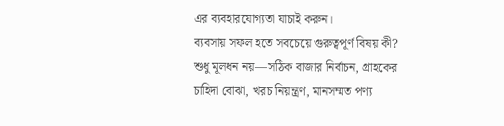এর ব্যবহারযোগ্যতা যাচাই করুন।
ব্যবসায় সফল হতে সবচেয়ে গুরুত্বপূর্ণ বিষয় কী?
শুধু মূলধন নয়—সঠিক বাজার নির্বাচন, গ্রাহকের চাহিদা বোঝা, খরচ নিয়ন্ত্রণ, মানসম্মত পণ্য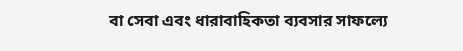বা সেবা এবং ধারাবাহিকতা ব্যবসার সাফল্যে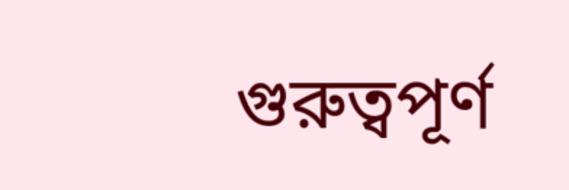গুরুত্বপূর্ণ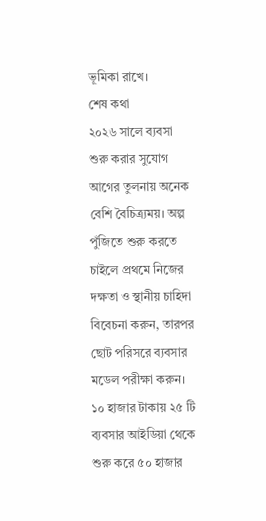ভূমিকা রাখে।
শেষ কথা
২০২৬ সালে ব্যবসা শুরু করার সুযোগ আগের তুলনায় অনেক বেশি বৈচিত্র্যময়। অল্প পুঁজিতে শুরু করতে চাইলে প্রথমে নিজের দক্ষতা ও স্থানীয় চাহিদা বিবেচনা করুন, তারপর ছোট পরিসরে ব্যবসার মডেল পরীক্ষা করুন। ১০ হাজার টাকায় ২৫ টি ব্যবসার আইডিয়া থেকে শুরু করে ৫০ হাজার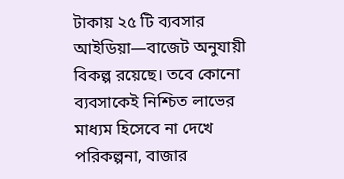টাকায় ২৫ টি ব্যবসার আইডিয়া—বাজেট অনুযায়ী বিকল্প রয়েছে। তবে কোনো ব্যবসাকেই নিশ্চিত লাভের মাধ্যম হিসেবে না দেখে পরিকল্পনা, বাজার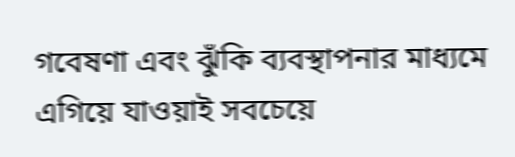গবেষণা এবং ঝুঁকি ব্যবস্থাপনার মাধ্যমে এগিয়ে যাওয়াই সবচেয়ে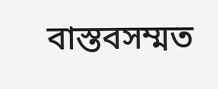বাস্তবসম্মত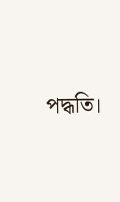পদ্ধতি।